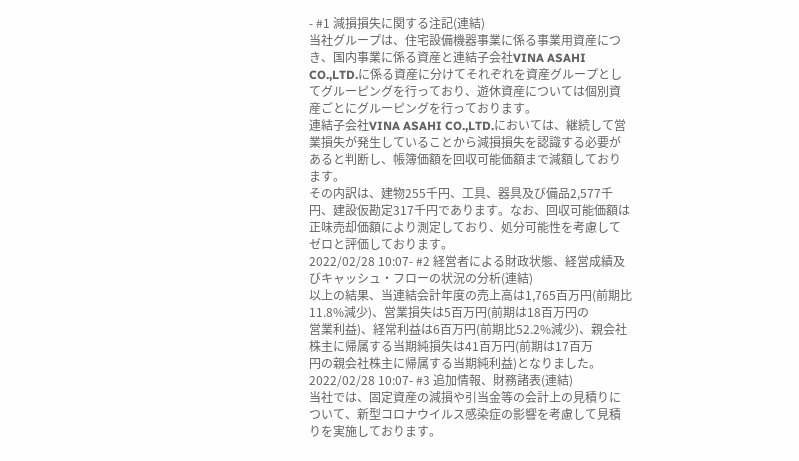- #1 減損損失に関する注記(連結)
当社グループは、住宅設備機器事業に係る事業用資産につき、国内事業に係る資産と連結子会社VINA ASAHI CO.,LTD.に係る資産に分けてそれぞれを資産グループとしてグルーピングを行っており、遊休資産については個別資産ごとにグルーピングを行っております。
連結子会社VINA ASAHI CO.,LTD.においては、継続して営業損失が発生していることから減損損失を認識する必要があると判断し、帳簿価額を回収可能価額まで減額しております。
その内訳は、建物255千円、工具、器具及び備品2,577千円、建設仮勘定317千円であります。なお、回収可能価額は正味売却価額により測定しており、処分可能性を考慮してゼロと評価しております。
2022/02/28 10:07- #2 経営者による財政状態、経営成績及びキャッシュ・フローの状況の分析(連結)
以上の結果、当連結会計年度の売上高は1,765百万円(前期比11.8%減少)、営業損失は5百万円(前期は18百万円の
営業利益)、経常利益は6百万円(前期比52.2%減少)、親会社株主に帰属する当期純損失は41百万円(前期は17百万
円の親会社株主に帰属する当期純利益)となりました。
2022/02/28 10:07- #3 追加情報、財務諸表(連結)
当社では、固定資産の減損や引当金等の会計上の見積りについて、新型コロナウイルス感染症の影響を考慮して見積りを実施しております。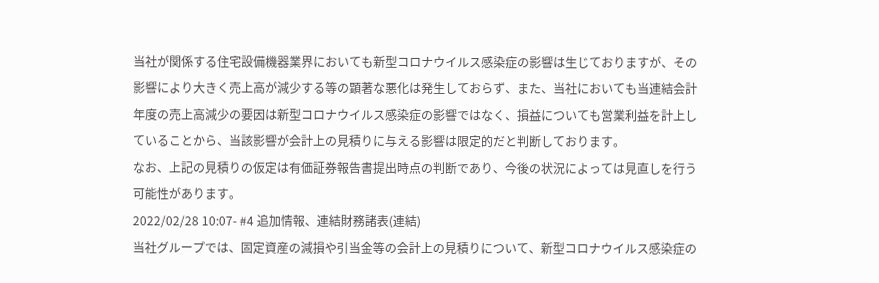当社が関係する住宅設備機器業界においても新型コロナウイルス感染症の影響は生じておりますが、その影響により大きく売上高が減少する等の顕著な悪化は発生しておらず、また、当社においても当連結会計年度の売上高減少の要因は新型コロナウイルス感染症の影響ではなく、損益についても営業利益を計上していることから、当該影響が会計上の見積りに与える影響は限定的だと判断しております。
なお、上記の見積りの仮定は有価証券報告書提出時点の判断であり、今後の状況によっては見直しを行う可能性があります。
2022/02/28 10:07- #4 追加情報、連結財務諸表(連結)
当社グループでは、固定資産の減損や引当金等の会計上の見積りについて、新型コロナウイルス感染症の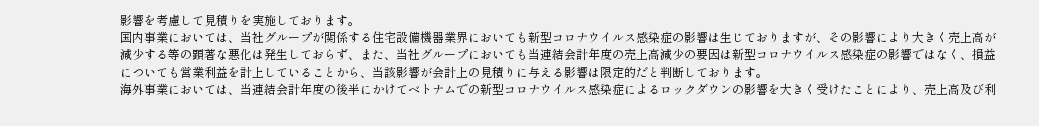影響を考慮して見積りを実施しております。
国内事業においては、当社グループが関係する住宅設備機器業界においても新型コロナウイルス感染症の影響は生じておりますが、その影響により大きく売上高が減少する等の顕著な悪化は発生しておらず、また、当社グループにおいても当連結会計年度の売上高減少の要因は新型コロナウイルス感染症の影響ではなく、損益についても営業利益を計上していることから、当該影響が会計上の見積りに与える影響は限定的だと判断しております。
海外事業においては、当連結会計年度の後半にかけてベトナムでの新型コロナウイルス感染症によるロックダウンの影響を大きく受けたことにより、売上高及び利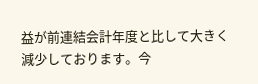益が前連結会計年度と比して大きく減少しております。今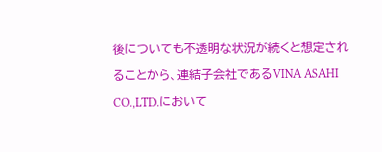後についても不透明な状況が続くと想定されることから、連結子会社であるVINA ASAHI CO.,LTD.において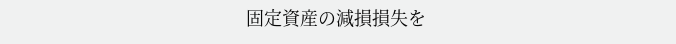固定資産の減損損失を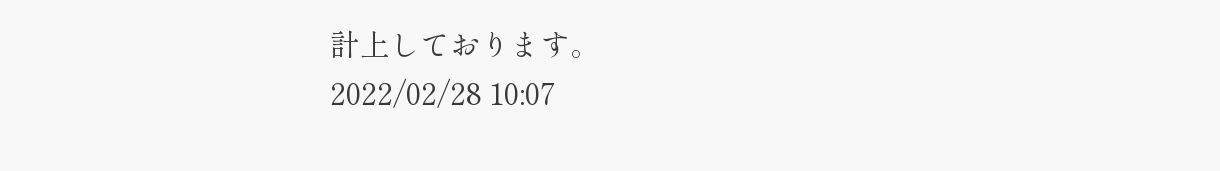計上しております。
2022/02/28 10:07